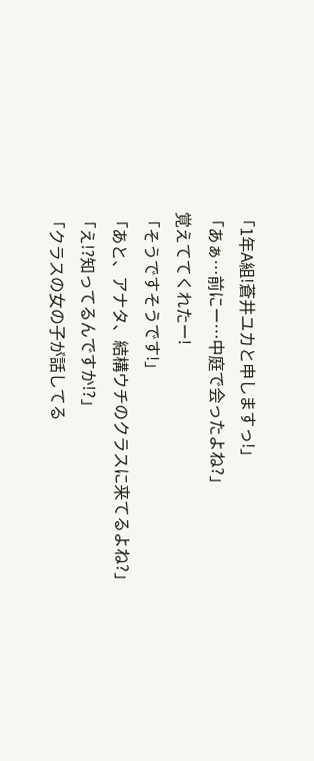「1年A組!蒼井ユカと申しますっ!」
「あぁ…前にー…中庭で会ったよね?」
覚えててくれたー!
「そうですそうです!」
「あと、アナタ、結構ウチのクラスに来てるよね?」
「え!?知ってるんですか!?」
「クラスの女の子が話してる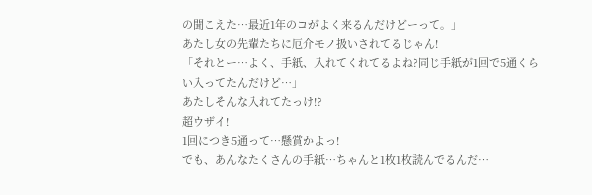の聞こえた…最近1年のコがよく来るんだけどーって。」
あたし女の先輩たちに厄介モノ扱いされてるじゃん!
「それとー…よく、手紙、入れてくれてるよね?同じ手紙が1回で5通くらい入ってたんだけど…」
あたしそんな入れてたっけ!?
超ウザイ!
1回につき5通って…懸賞かよっ!
でも、あんなたくさんの手紙…ちゃんと1枚1枚読んでるんだ…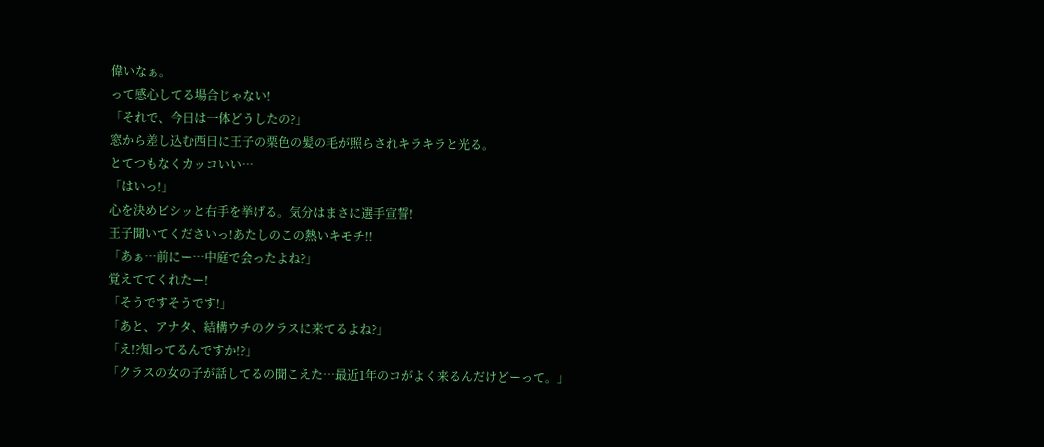偉いなぁ。
って感心してる場合じゃない!
「それで、今日は一体どうしたの?」
窓から差し込む西日に王子の栗色の髪の毛が照らされキラキラと光る。
とてつもなくカッコいい…
「はいっ!」
心を決めビシッと右手を挙げる。気分はまさに選手宣誓!
王子聞いてくださいっ!あたしのこの熱いキモチ!!
「あぁ…前にー…中庭で会ったよね?」
覚えててくれたー!
「そうですそうです!」
「あと、アナタ、結構ウチのクラスに来てるよね?」
「え!?知ってるんですか!?」
「クラスの女の子が話してるの聞こえた…最近1年のコがよく来るんだけどーって。」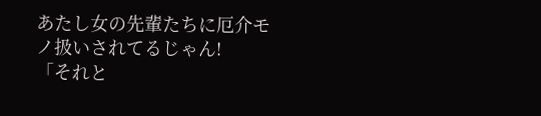あたし女の先輩たちに厄介モノ扱いされてるじゃん!
「それと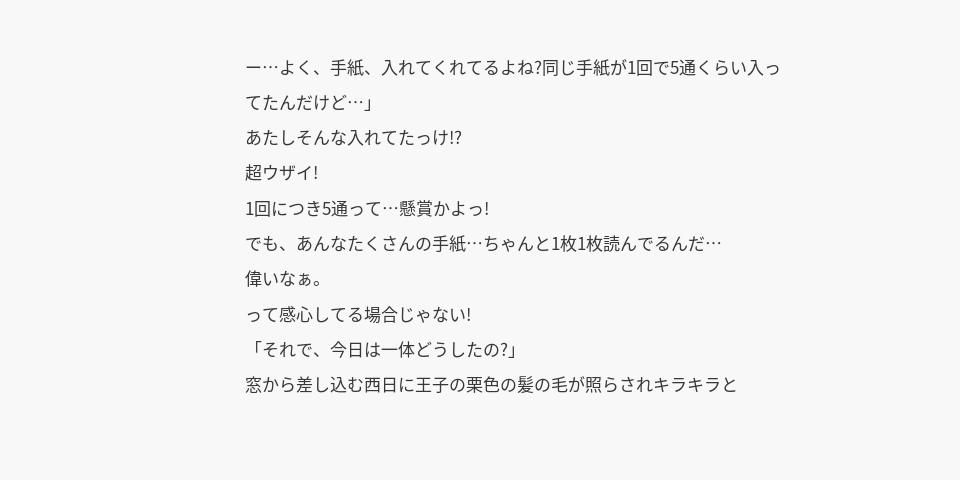ー…よく、手紙、入れてくれてるよね?同じ手紙が1回で5通くらい入ってたんだけど…」
あたしそんな入れてたっけ!?
超ウザイ!
1回につき5通って…懸賞かよっ!
でも、あんなたくさんの手紙…ちゃんと1枚1枚読んでるんだ…
偉いなぁ。
って感心してる場合じゃない!
「それで、今日は一体どうしたの?」
窓から差し込む西日に王子の栗色の髪の毛が照らされキラキラと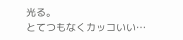光る。
とてつもなくカッコいい…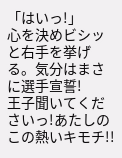「はいっ!」
心を決めビシッと右手を挙げる。気分はまさに選手宣誓!
王子聞いてくださいっ!あたしのこの熱いキモチ!!